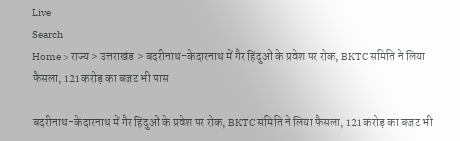Live
Search
Home > राज्य > उत्तराखंड > बदरीनाथ-केदारनाथ में गैर हिंदुओं के प्रवेश पर रोक, BKTC समिति ने लिया फैसला, 121 करोड़ का बजट भी पास

बदरीनाथ-केदारनाथ में गैर हिंदुओं के प्रवेश पर रोक, BKTC समिति ने लिया फैसला, 121 करोड़ का बजट भी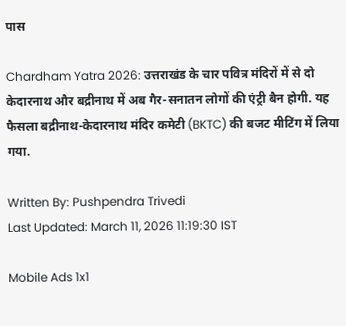पास

Chardham Yatra 2026: उत्तराखंड के चार पवित्र मंदिरों में से दो केदारनाथ और बद्रीनाथ में अब गैर-सनातन लोगों की एंट्री बैन होगी. यह फैसला बद्रीनाथ-केदारनाथ मंदिर कमेटी (BKTC) की बजट मीटिंग में लिया गया.

Written By: Pushpendra Trivedi
Last Updated: March 11, 2026 11:19:30 IST

Mobile Ads 1x1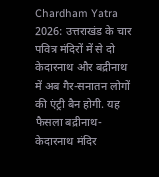Chardham Yatra 2026: उत्तराखंड के चार पवित्र मंदिरों में से दो केदारनाथ और बद्रीनाथ में अब गैर-सनातन लोगों की एंट्री बैन होगी. यह फैसला बद्रीनाथ-केदारनाथ मंदिर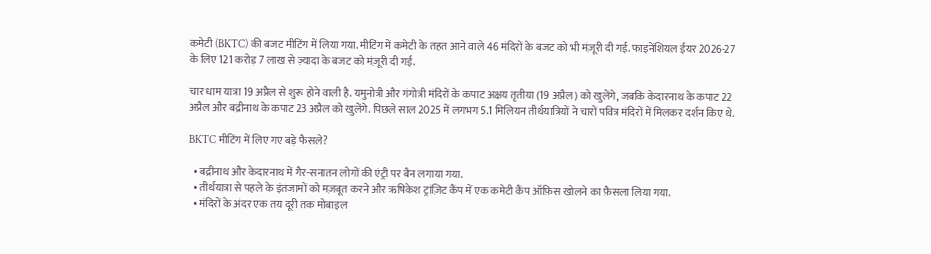कमेटी (BKTC) की बजट मीटिंग में लिया गया. मीटिंग में कमेटी के तहत आने वाले 46 मंदिरों के बजट को भी मंज़ूरी दी गई. फाइनेंशियल ईयर 2026-27 के लिए 121 करोड़ 7 लाख से ज़्यादा के बजट को मंज़ूरी दी गई.

चार धाम यात्रा 19 अप्रैल से शुरू होने वाली है. यमुनोत्री और गंगोत्री मंदिरों के कपाट अक्षय तृतीया (19 अप्रैल) को खुलेंगे, जबकि केदारनाथ के कपाट 22 अप्रैल और बद्रीनाथ के कपाट 23 अप्रैल को खुलेंगे. पिछले साल 2025 में लगभग 5.1 मिलियन तीर्थयात्रियों ने चारों पवित्र मंदिरों में मिलकर दर्शन किए थे.

BKTC मीटिंग में लिए गए बड़े फैसले?

  • बद्रीनाथ और केदारनाथ में गैर-सनातन लोगों की एंट्री पर बैन लगाया गया.
  • तीर्थयात्रा से पहले के इंतजामों को मज़बूत करने और ऋषिकेश ट्रांज़िट कैंप में एक कमेटी कैंप ऑफ़िस खोलने का फ़ैसला लिया गया.
  • मंदिरों के अंदर एक तय दूरी तक मोबाइल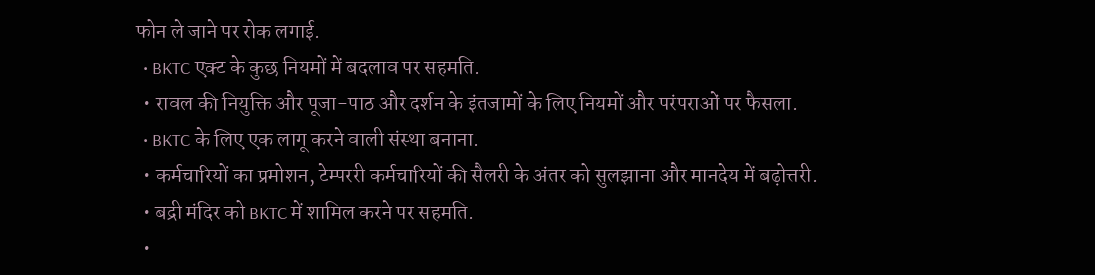फोन ले जाने पर रोक लगाई.
  • BKTC एक्ट के कुछ नियमों में बदलाव पर सहमति.
  • रावल की नियुक्ति और पूजा-पाठ और दर्शन के इंतजामों के लिए नियमों और परंपराओं पर फैसला.
  • BKTC के लिए एक लागू करने वाली संस्था बनाना.
  • कर्मचारियों का प्रमोशन, टेम्पररी कर्मचारियों की सैलरी के अंतर को सुलझाना और मानदेय में बढ़ोत्तरी.
  • बद्री मंदिर को BKTC में शामिल करने पर सहमति.
  •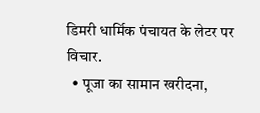डिमरी धार्मिक पंचायत के लेटर पर विचार.
  • पूजा का सामान खरीदना,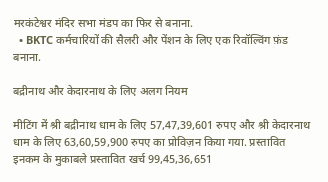मरकंटेश्वर मंदिर सभा मंडप का फिर से बनाना.
  • BKTC कर्मचारियों की सैलरी और पेंशन के लिए एक रिवॉल्विंग फ़ंड बनाना.

बद्रीनाथ और केदारनाथ के लिए अलग नियम

मीटिंग में श्री बद्रीनाथ धाम के लिए 57,47,39,601 रुपए और श्री केदारनाथ धाम के लिए 63,60,59,900 रुपए का प्रोविज़न किया गया. प्रस्तावित इनकम के मुकाबले प्रस्तावित खर्च 99,45,36,651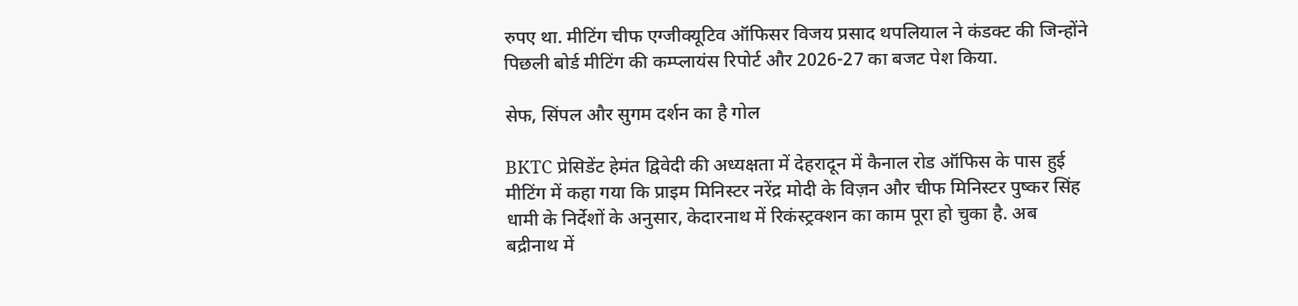रुपए था. मीटिंग चीफ एग्जीक्यूटिव ऑफिसर विजय प्रसाद थपलियाल ने कंडक्ट की जिन्होंने पिछली बोर्ड मीटिंग की कम्प्लायंस रिपोर्ट और 2026-27 का बजट पेश किया.

सेफ, सिंपल और सुगम दर्शन का है गोल

BKTC प्रेसिडेंट हेमंत द्विवेदी की अध्यक्षता में देहरादून में कैनाल रोड ऑफिस के पास हुई मीटिंग में कहा गया कि प्राइम मिनिस्टर नरेंद्र मोदी के विज़न और चीफ मिनिस्टर पुष्कर सिंह धामी के निर्देशों के अनुसार, केदारनाथ में रिकंस्ट्रक्शन का काम पूरा हो चुका है. अब बद्रीनाथ में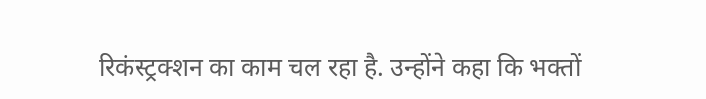रिकंस्ट्रक्शन का काम चल रहा है. उन्होंने कहा कि भक्तों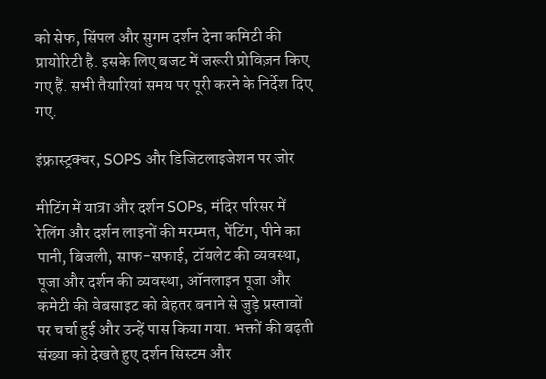को सेफ, सिंपल और सुगम दर्शन देना कमिटी की प्रायोरिटी है. इसके लिए बजट में जरूरी प्रोविज़न किए गए हैं. सभी तैयारियां समय पर पूरी करने के निर्देश दिए गए.

इंफ्रास्ट्रक्चर, SOPS और डिजिटलाइजेशन पर जोर

मीटिंग में यात्रा और दर्शन SOPs, मंदिर परिसर में रेलिंग और दर्शन लाइनों की मरम्मत, पेंटिंग, पीने का पानी, बिजली, साफ-सफाई, टॉयलेट की व्यवस्था, पूजा और दर्शन की व्यवस्था, ऑनलाइन पूजा और कमेटी की वेबसाइट को बेहतर बनाने से जुड़े प्रस्तावों पर चर्चा हुई और उन्हें पास किया गया. भक्तों की बढ़ती संख्या को देखते हुए दर्शन सिस्टम और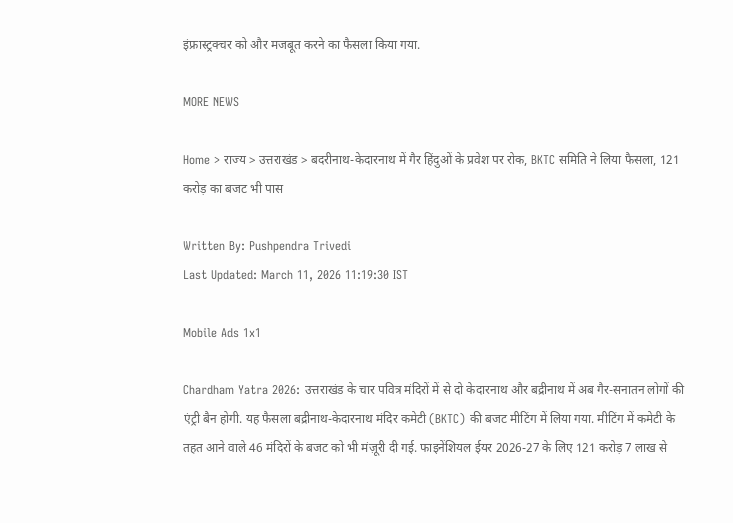इंफ्रास्ट्रक्चर को और मजबूत करने का फैसला किया गया.

MORE NEWS

Home > राज्य > उत्तराखंड > बदरीनाथ-केदारनाथ में गैर हिंदुओं के प्रवेश पर रोक, BKTC समिति ने लिया फैसला, 121 करोड़ का बजट भी पास

Written By: Pushpendra Trivedi
Last Updated: March 11, 2026 11:19:30 IST

Mobile Ads 1x1

Chardham Yatra 2026: उत्तराखंड के चार पवित्र मंदिरों में से दो केदारनाथ और बद्रीनाथ में अब गैर-सनातन लोगों की एंट्री बैन होगी. यह फैसला बद्रीनाथ-केदारनाथ मंदिर कमेटी (BKTC) की बजट मीटिंग में लिया गया. मीटिंग में कमेटी के तहत आने वाले 46 मंदिरों के बजट को भी मंज़ूरी दी गई. फाइनेंशियल ईयर 2026-27 के लिए 121 करोड़ 7 लाख से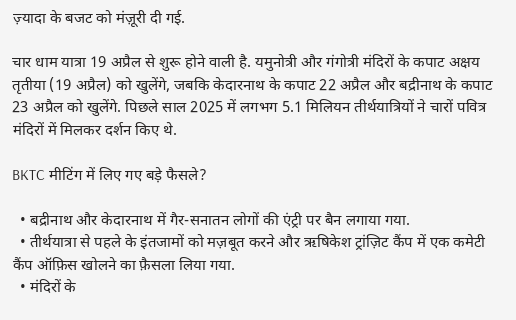ज़्यादा के बजट को मंज़ूरी दी गई.

चार धाम यात्रा 19 अप्रैल से शुरू होने वाली है. यमुनोत्री और गंगोत्री मंदिरों के कपाट अक्षय तृतीया (19 अप्रैल) को खुलेंगे, जबकि केदारनाथ के कपाट 22 अप्रैल और बद्रीनाथ के कपाट 23 अप्रैल को खुलेंगे. पिछले साल 2025 में लगभग 5.1 मिलियन तीर्थयात्रियों ने चारों पवित्र मंदिरों में मिलकर दर्शन किए थे.

BKTC मीटिंग में लिए गए बड़े फैसले?

  • बद्रीनाथ और केदारनाथ में गैर-सनातन लोगों की एंट्री पर बैन लगाया गया.
  • तीर्थयात्रा से पहले के इंतजामों को मज़बूत करने और ऋषिकेश ट्रांज़िट कैंप में एक कमेटी कैंप ऑफ़िस खोलने का फ़ैसला लिया गया.
  • मंदिरों के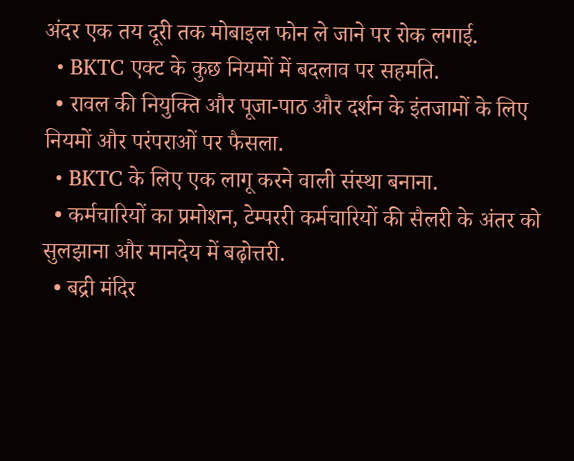अंदर एक तय दूरी तक मोबाइल फोन ले जाने पर रोक लगाई.
  • BKTC एक्ट के कुछ नियमों में बदलाव पर सहमति.
  • रावल की नियुक्ति और पूजा-पाठ और दर्शन के इंतजामों के लिए नियमों और परंपराओं पर फैसला.
  • BKTC के लिए एक लागू करने वाली संस्था बनाना.
  • कर्मचारियों का प्रमोशन, टेम्पररी कर्मचारियों की सैलरी के अंतर को सुलझाना और मानदेय में बढ़ोत्तरी.
  • बद्री मंदिर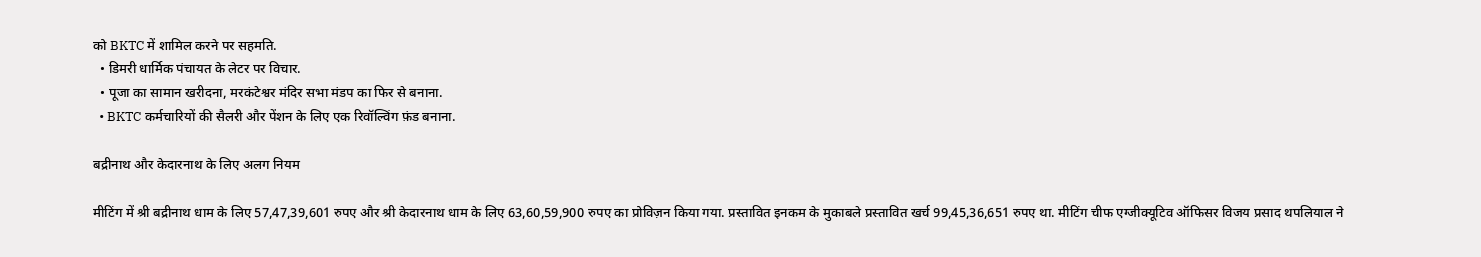को BKTC में शामिल करने पर सहमति.
  • डिमरी धार्मिक पंचायत के लेटर पर विचार.
  • पूजा का सामान खरीदना, मरकंटेश्वर मंदिर सभा मंडप का फिर से बनाना.
  • BKTC कर्मचारियों की सैलरी और पेंशन के लिए एक रिवॉल्विंग फ़ंड बनाना.

बद्रीनाथ और केदारनाथ के लिए अलग नियम

मीटिंग में श्री बद्रीनाथ धाम के लिए 57,47,39,601 रुपए और श्री केदारनाथ धाम के लिए 63,60,59,900 रुपए का प्रोविज़न किया गया. प्रस्तावित इनकम के मुकाबले प्रस्तावित खर्च 99,45,36,651 रुपए था. मीटिंग चीफ एग्जीक्यूटिव ऑफिसर विजय प्रसाद थपलियाल ने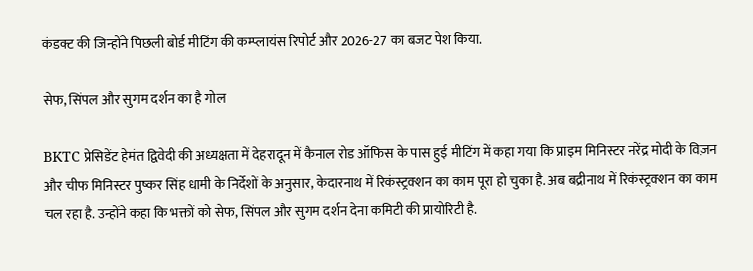कंडक्ट की जिन्होंने पिछली बोर्ड मीटिंग की कम्प्लायंस रिपोर्ट और 2026-27 का बजट पेश किया.

सेफ, सिंपल और सुगम दर्शन का है गोल

BKTC प्रेसिडेंट हेमंत द्विवेदी की अध्यक्षता में देहरादून में कैनाल रोड ऑफिस के पास हुई मीटिंग में कहा गया कि प्राइम मिनिस्टर नरेंद्र मोदी के विज़न और चीफ मिनिस्टर पुष्कर सिंह धामी के निर्देशों के अनुसार, केदारनाथ में रिकंस्ट्रक्शन का काम पूरा हो चुका है. अब बद्रीनाथ में रिकंस्ट्रक्शन का काम चल रहा है. उन्होंने कहा कि भक्तों को सेफ, सिंपल और सुगम दर्शन देना कमिटी की प्रायोरिटी है.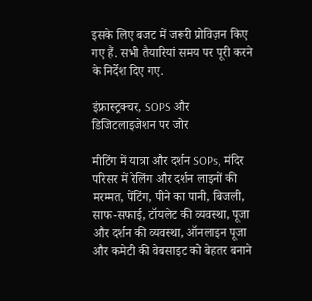इसके लिए बजट में जरूरी प्रोविज़न किए गए हैं. सभी तैयारियां समय पर पूरी करने के निर्देश दिए गए.

इंफ्रास्ट्रक्चर, SOPS और डिजिटलाइजेशन पर जोर

मीटिंग में यात्रा और दर्शन SOPs, मंदिर परिसर में रेलिंग और दर्शन लाइनों की मरम्मत, पेंटिंग, पीने का पानी, बिजली, साफ-सफाई, टॉयलेट की व्यवस्था, पूजा और दर्शन की व्यवस्था, ऑनलाइन पूजा और कमेटी की वेबसाइट को बेहतर बनाने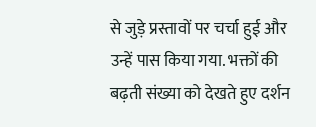से जुड़े प्रस्तावों पर चर्चा हुई और उन्हें पास किया गया. भक्तों की बढ़ती संख्या को देखते हुए दर्शन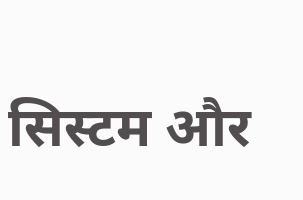सिस्टम और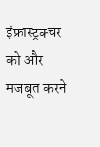इंफ्रास्ट्रक्चर को और मजबूत करने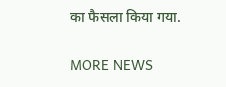का फैसला किया गया.

MORE NEWS